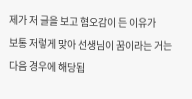제가 저 글을 보고 혐오감이 든 이유가
보통 저렇게 맞아 선생님이 꿈이라는 거는 다음 경우에 해당됩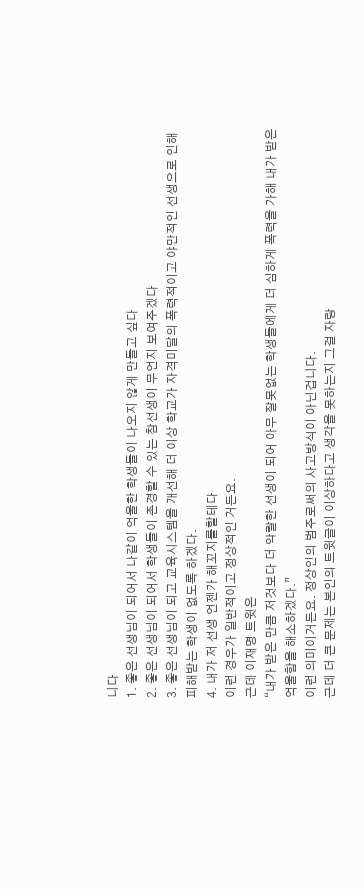니다
1. 좋은 선생님이 되어서 나같이 억울한 학생들이 나오지 않게 만들고 싶다
2. 좋은 선생님이 되어서 학생들이 존경할 수 있는 참선생이 무언지 보여주겠다
3. 좋은 선생님이 되고 교육시스템을 개선해 더 이상 학교가 자격미달의 폭력적이고 야만적인 선생으로 인해 피해받는 학생이 없도록 하겠다.
4. 내가 저 선생 언젠가 해꼬지를할테다
이런 경우가 일반적이고 정상적인 거든요.
근데 이재명 트윗은
“내가 받은 만큼 저것보다 더 악랄한 선생이 되어 아무 잘못없는 학생들에게 더 심하게 폭력을 가해 내가 받은 억울함을 해소하겠다.”
이런 의미이거든요. 정상인의 범주로써의 사고방식이 아닌겁니다.
근데 더 큰 문제는 본인의 트윗글이 이상하다고 생각을 못하는지 그걸 자랑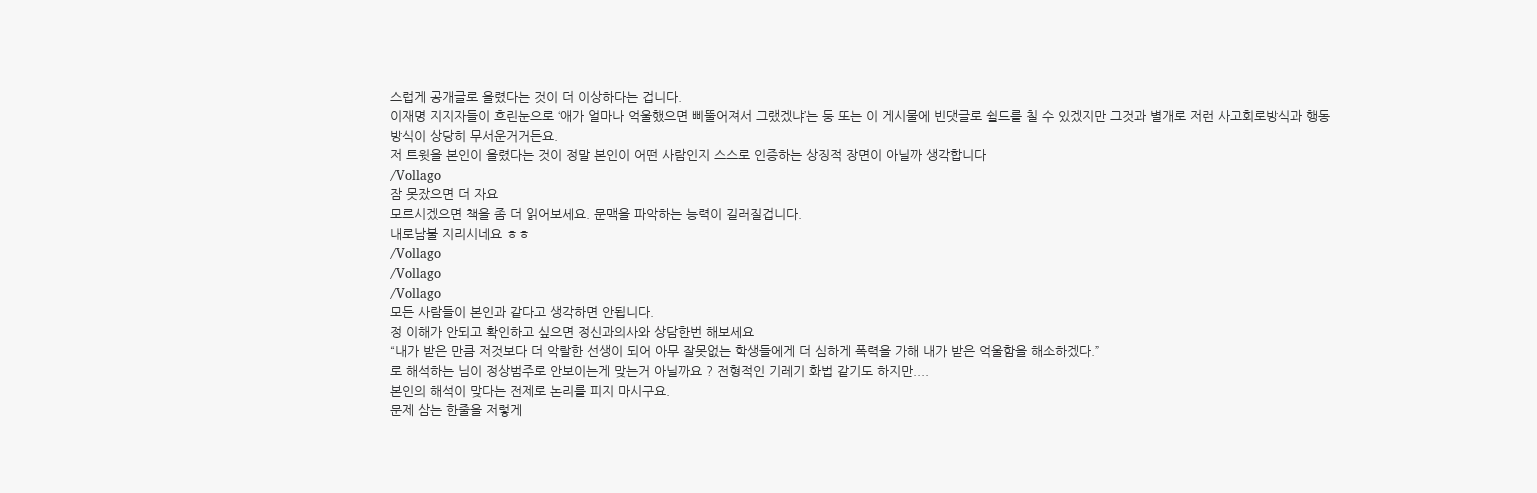스럽게 공개글로 올렸다는 것이 더 이상하다는 겁니다.
이재명 지지자들이 흐린눈으로 ‘애가 얼마나 억울했으면 삐뚤어져서 그랬겠냐’는 둥 또는 이 게시물에 빈댓글로 쉴드를 칠 수 있겠지만 그것과 별개로 저런 사고회로방식과 행동방식이 상당히 무서운거거든요.
저 트윗을 본인이 올렸다는 것이 정말 본인이 어떤 사람인지 스스로 인증하는 상징적 장면이 아닐까 생각합니다
/Vollago
잠 못잤으면 더 자요
모르시겠으면 책을 좀 더 읽어보세요. 문맥을 파악하는 능력이 길러질겁니다.
내로남불 지리시네요 ㅎㅎ
/Vollago
/Vollago
/Vollago
모든 사람들이 본인과 같다고 생각하면 안됩니다.
정 이해가 안되고 확인하고 싶으면 정신과의사와 상담한번 해보세요
“내가 받은 만큼 저것보다 더 악랄한 선생이 되어 아무 잘못없는 학생들에게 더 심하게 폭력을 가해 내가 받은 억울함을 해소하겠다.”
로 해석하는 님이 정상범주로 안보이는게 맞는거 아닐까요 ? 전형적인 기레기 화법 같기도 하지만....
본인의 해석이 맞다는 전제로 논리를 피지 마시구요.
문제 삼는 한줄을 저렇게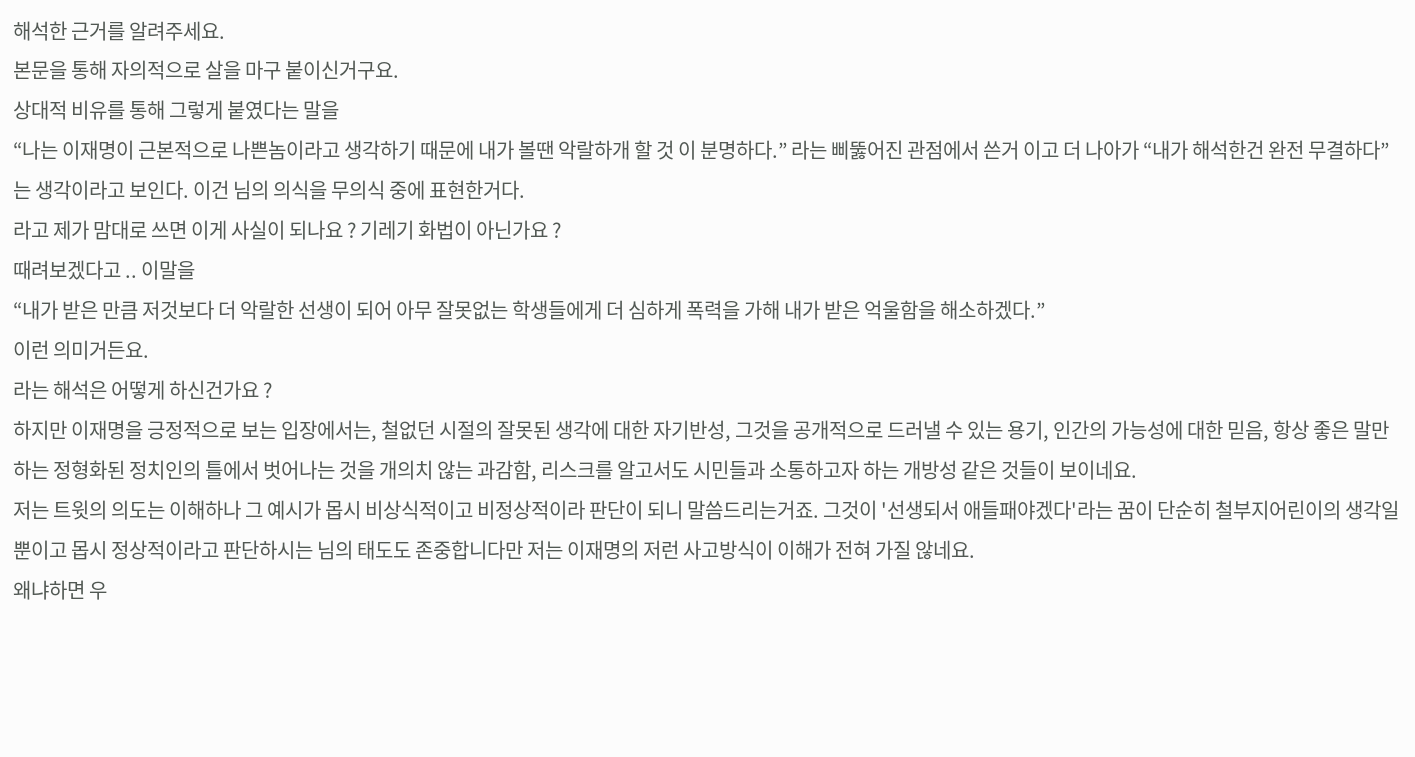해석한 근거를 알려주세요.
본문을 통해 자의적으로 살을 마구 붙이신거구요.
상대적 비유를 통해 그렇게 붙였다는 말을
“나는 이재명이 근본적으로 나쁜놈이라고 생각하기 때문에 내가 볼땐 악랄하개 할 것 이 분명하다.” 라는 삐뚫어진 관점에서 쓴거 이고 더 나아가 “내가 해석한건 완전 무결하다”는 생각이라고 보인다. 이건 님의 의식을 무의식 중에 표현한거다.
라고 제가 맘대로 쓰면 이게 사실이 되나요 ? 기레기 화법이 아닌가요 ?
때려보겠다고 .. 이말을
“내가 받은 만큼 저것보다 더 악랄한 선생이 되어 아무 잘못없는 학생들에게 더 심하게 폭력을 가해 내가 받은 억울함을 해소하겠다.”
이런 의미거든요.
라는 해석은 어떻게 하신건가요 ?
하지만 이재명을 긍정적으로 보는 입장에서는, 철없던 시절의 잘못된 생각에 대한 자기반성, 그것을 공개적으로 드러낼 수 있는 용기, 인간의 가능성에 대한 믿음, 항상 좋은 말만 하는 정형화된 정치인의 틀에서 벗어나는 것을 개의치 않는 과감함, 리스크를 알고서도 시민들과 소통하고자 하는 개방성 같은 것들이 보이네요.
저는 트윗의 의도는 이해하나 그 예시가 몹시 비상식적이고 비정상적이라 판단이 되니 말씀드리는거죠. 그것이 '선생되서 애들패야겠다'라는 꿈이 단순히 철부지어린이의 생각일 뿐이고 몹시 정상적이라고 판단하시는 님의 태도도 존중합니다만 저는 이재명의 저런 사고방식이 이해가 전혀 가질 않네요.
왜냐하면 우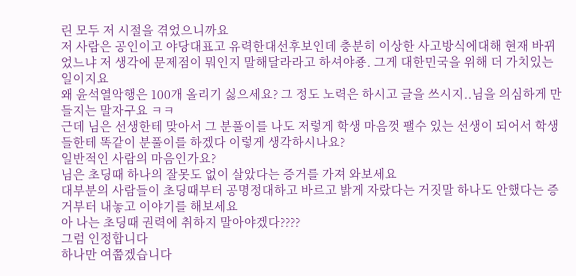린 모두 저 시절을 겪었으니까요
저 사람은 공인이고 야당대표고 유력한대선후보인데 충분히 이상한 사고방식에대해 현재 바뀌었느냐 저 생각에 문제점이 뭐인지 말해달라라고 하셔야죵. 그게 대한민국을 위해 더 가치있는 일이지요
왜 윤석열악행은 100개 올리기 싫으세요? 그 정도 노력은 하시고 글을 쓰시지..님을 의심하게 만들지는 말자구요 ㅋㅋ
근데 님은 선생한테 맞아서 그 분풀이를 나도 저렇게 학생 마음껏 팰수 있는 선생이 되어서 학생들한테 똑같이 분풀이를 하겠다 이렇게 생각하시나요?
일반적인 사람의 마음인가요?
님은 초딩때 하나의 잘못도 없이 살았다는 증거를 가져 와보세요
대부분의 사람들이 초딩때부터 공명정대하고 바르고 밝게 자랐다는 거짓말 하나도 안했다는 증거부터 내놓고 이야기를 해보세요
아 나는 초딩때 권력에 취하지 말아야겠다????
그럼 인정합니다
하나만 여쭙겠습니다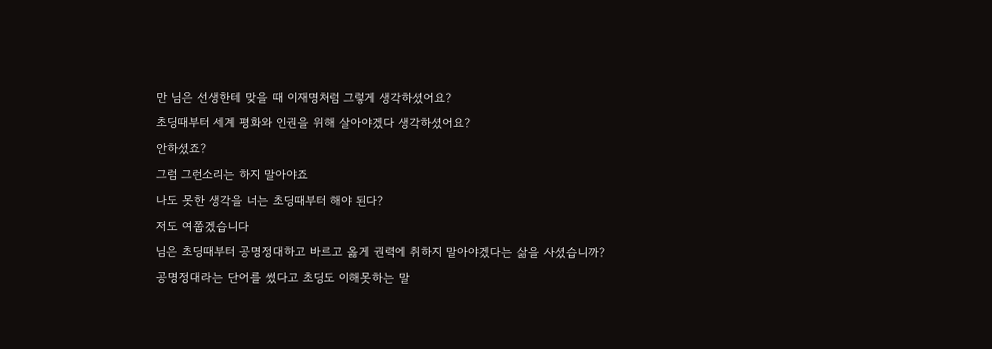만 님은 선생한테 맞을 때 이재명처럼 그렇게 생각하셨어요?
초딩때부터 세계 평화와 인권을 위해 살아야겠다 생각하셨어요?
안하셨죠?
그럼 그런소리는 하지 말아야죠
나도 못한 생각을 너는 초딩때부터 해야 된다?
저도 여쭙겠습니다
님은 초딩때부터 공명정대하고 바르고 옳게 권력에 취하지 말아야겠다는 삶을 사셨습니까?
공명정대라는 단어를 썼다고 초딩도 이해못하는 말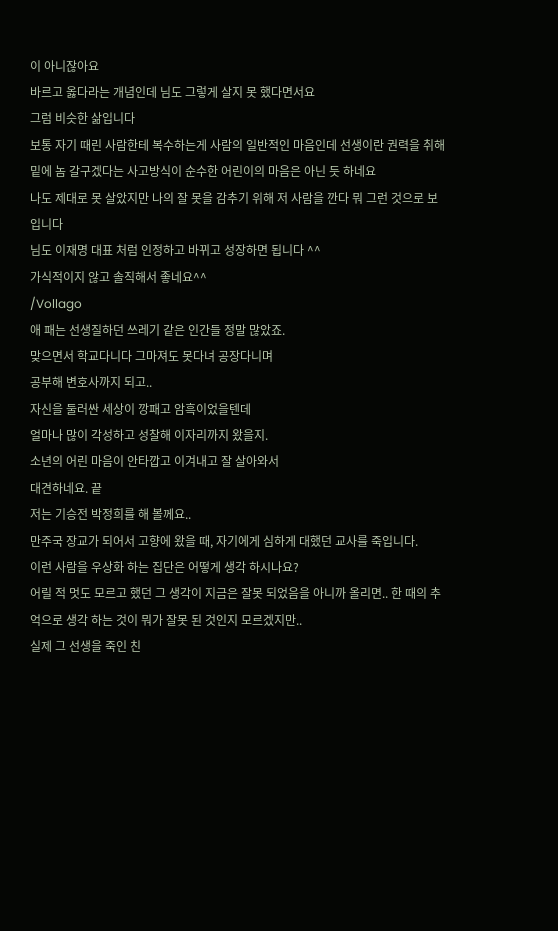이 아니잖아요
바르고 옳다라는 개념인데 님도 그렇게 살지 못 했다면서요
그럼 비슷한 삶입니다
보통 자기 때린 사람한테 복수하는게 사람의 일반적인 마음인데 선생이란 권력을 취해 밑에 놈 갈구겠다는 사고방식이 순수한 어린이의 마음은 아닌 듯 하네요
나도 제대로 못 살았지만 나의 잘 못을 감추기 위해 저 사람을 깐다 뭐 그런 것으로 보입니다
님도 이재명 대표 처럼 인정하고 바뀌고 성장하면 됩니다 ^^
가식적이지 않고 솔직해서 좋네요^^
/Vollago
애 패는 선생질하던 쓰레기 같은 인간들 정말 많았죠.
맞으면서 학교다니다 그마져도 못다녀 공장다니며
공부해 변호사까지 되고..
자신을 둘러싼 세상이 깡패고 암흑이었을텐데
얼마나 많이 각성하고 성찰해 이자리까지 왔을지.
소년의 어린 마음이 안타깝고 이겨내고 잘 살아와서
대견하네요. 끝
저는 기승전 박정희를 해 볼께요..
만주국 장교가 되어서 고향에 왔을 때, 자기에게 심하게 대했던 교사를 죽입니다.
이런 사람을 우상화 하는 집단은 어떻게 생각 하시나요?
어릴 적 멋도 모르고 했던 그 생각이 지금은 잘못 되었음을 아니까 올리면.. 한 때의 추억으로 생각 하는 것이 뭐가 잘못 된 것인지 모르겠지만..
실제 그 선생을 죽인 친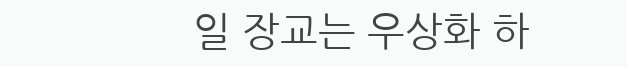일 장교는 우상화 하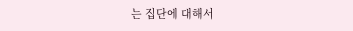는 집단에 대해서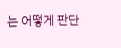는 어떻게 판단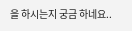을 하시는지 궁금 하네요..